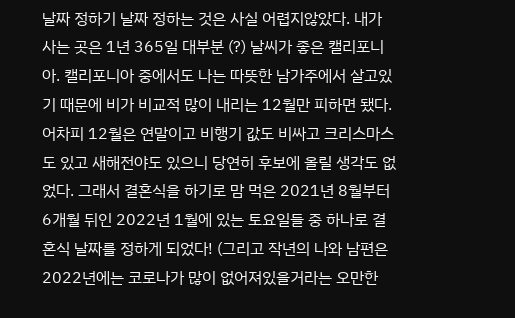날짜 정하기 날짜 정하는 것은 사실 어렵지않았다. 내가 사는 곳은 1년 365일 대부분 (?) 날씨가 좋은 캘리포니아. 캘리포니아 중에서도 나는 따뜻한 남가주에서 살고있기 때문에 비가 비교적 많이 내리는 12월만 피하면 됐다. 어차피 12월은 연말이고 비행기 값도 비싸고 크리스마스도 있고 새해전야도 있으니 당연히 후보에 올릴 생각도 없었다. 그래서 결혼식을 하기로 맘 먹은 2021년 8월부터 6개월 뒤인 2022년 1월에 있는 토요일들 중 하나로 결혼식 날짜를 정하게 되었다! (그리고 작년의 나와 남편은 2022년에는 코로나가 많이 없어져있을거라는 오만한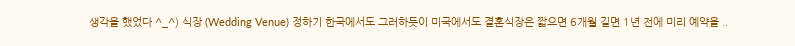생각을 했었다 ^_^) 식장 (Wedding Venue) 정하기 한국에서도 그러하듯이 미국에서도 결혼식장은 짧으면 6개월 길면 1년 전에 미리 예약을 ..